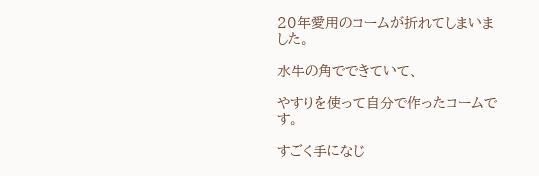20年愛用のコームが折れてしまいました。

水牛の角でできていて、

やすりを使って自分で作ったコームです。

すごく手になじ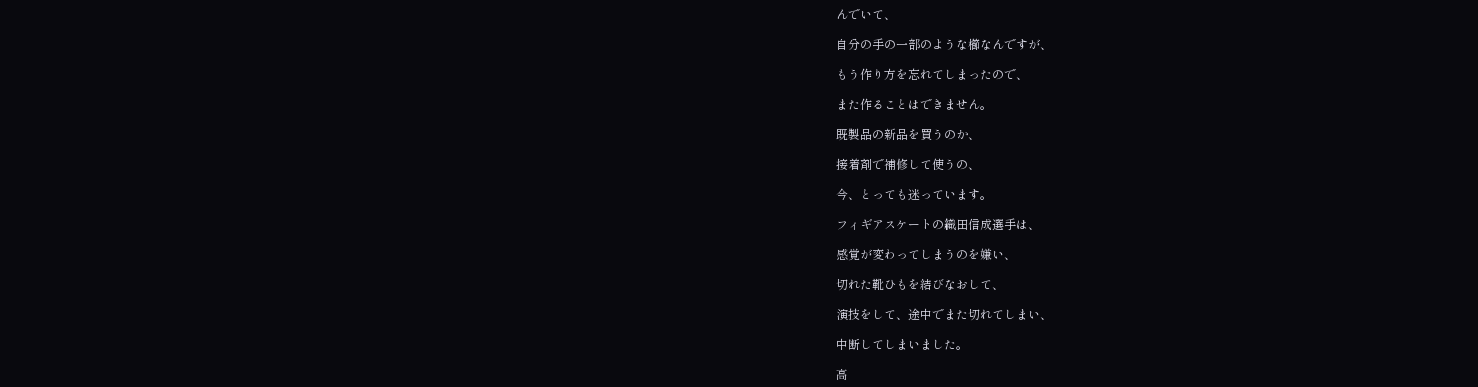んでいて、

自分の手の一部のような櫛なんですが、

もう作り方を忘れてしまったので、

また作ることはできません。

既製品の新品を買うのか、

接着剤で補修して使うの、

今、とっても迷っています。

フィギアスケートの織田信成選手は、

感覚が変わってしまうのを嫌い、

切れた靴ひもを結びなおして、

演技をして、途中でまた切れてしまい、

中断してしまいました。

高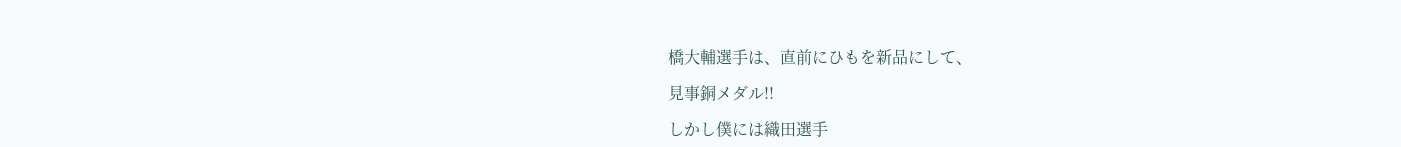橋大輔選手は、直前にひもを新品にして、

見事銅メダル!!

しかし僕には織田選手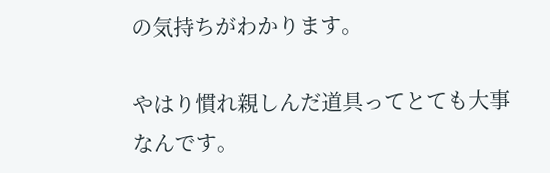の気持ちがわかります。

やはり慣れ親しんだ道具ってとても大事なんです。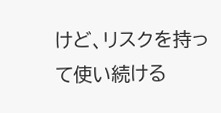けど、リスクを持って使い続ける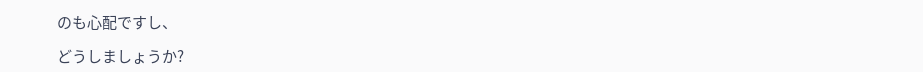のも心配ですし、

どうしましょうか?